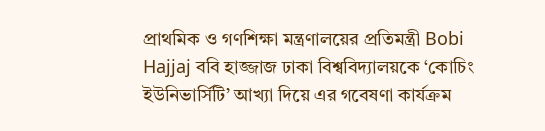প্রাথমিক ও গণশিক্ষা মন্ত্রণালয়ের প্রতিমন্ত্রী Bobi Hajjaj ববি হাজ্জাজ ঢাকা বিশ্ববিদ্যালয়কে ‘কোচিং ইউনিভার্সিটি’ আখ্যা দিয়ে এর গবেষণা কার্যক্রম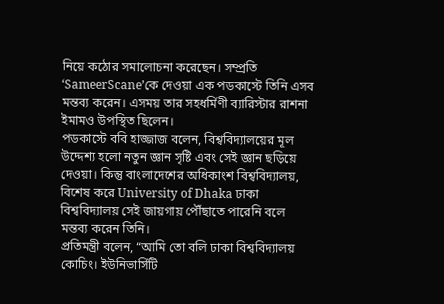নিয়ে কঠোর সমালোচনা করেছেন। সম্প্রতি ‘SameerScane’কে দেওয়া এক পডকাস্টে তিনি এসব মন্তব্য করেন। এসময় তার সহধর্মিণী ব্যারিস্টার রাশনা ইমামও উপস্থিত ছিলেন।
পডকাস্টে ববি হাজ্জাজ বলেন, বিশ্ববিদ্যালয়ের মূল উদ্দেশ্য হলো নতুন জ্ঞান সৃষ্টি এবং সেই জ্ঞান ছড়িয়ে দেওয়া। কিন্তু বাংলাদেশের অধিকাংশ বিশ্ববিদ্যালয়, বিশেষ করে University of Dhaka ঢাকা বিশ্ববিদ্যালয় সেই জায়গায় পৌঁছাতে পারেনি বলে মন্তব্য করেন তিনি।
প্রতিমন্ত্রী বলেন, “আমি তো বলি ঢাকা বিশ্ববিদ্যালয় কোচিং। ইউনিভার্সিটি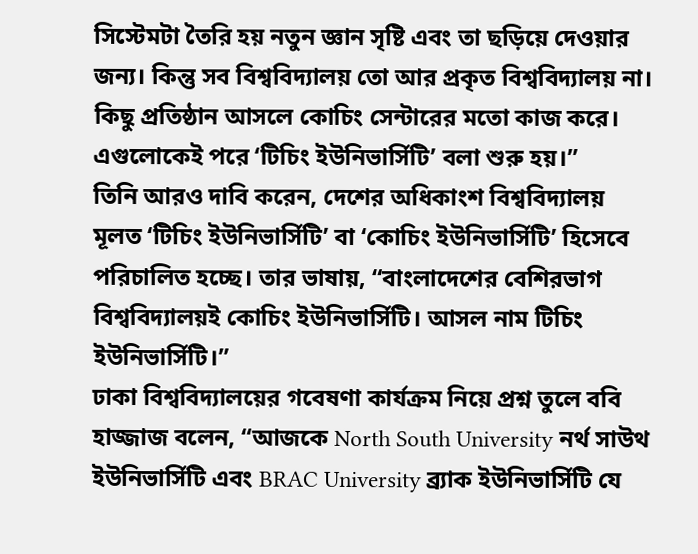সিস্টেমটা তৈরি হয় নতুন জ্ঞান সৃষ্টি এবং তা ছড়িয়ে দেওয়ার জন্য। কিন্তু সব বিশ্ববিদ্যালয় তো আর প্রকৃত বিশ্ববিদ্যালয় না। কিছু প্রতিষ্ঠান আসলে কোচিং সেন্টারের মতো কাজ করে। এগুলোকেই পরে ‘টিচিং ইউনিভার্সিটি’ বলা শুরু হয়।”
তিনি আরও দাবি করেন, দেশের অধিকাংশ বিশ্ববিদ্যালয় মূলত ‘টিচিং ইউনিভার্সিটি’ বা ‘কোচিং ইউনিভার্সিটি’ হিসেবে পরিচালিত হচ্ছে। তার ভাষায়, “বাংলাদেশের বেশিরভাগ বিশ্ববিদ্যালয়ই কোচিং ইউনিভার্সিটি। আসল নাম টিচিং ইউনিভার্সিটি।”
ঢাকা বিশ্ববিদ্যালয়ের গবেষণা কার্যক্রম নিয়ে প্রশ্ন তুলে ববি হাজ্জাজ বলেন, “আজকে North South University নর্থ সাউথ ইউনিভার্সিটি এবং BRAC University ব্র্যাক ইউনিভার্সিটি যে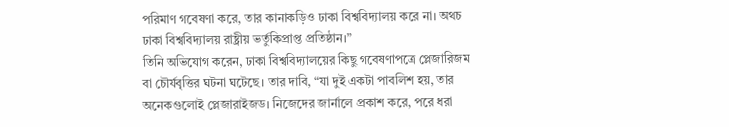পরিমাণ গবেষণা করে, তার কানাকড়িও ঢাকা বিশ্ববিদ্যালয় করে না। অথচ ঢাকা বিশ্ববিদ্যালয় রাষ্ট্রীয় ভর্তুকিপ্রাপ্ত প্রতিষ্ঠান।”
তিনি অভিযোগ করেন, ঢাকা বিশ্ববিদ্যালয়ের কিছু গবেষণাপত্রে প্লেজারিজম বা চৌর্যবৃত্তির ঘটনা ঘটেছে। তার দাবি, “যা দুই একটা পাবলিশ হয়, তার অনেকগুলোই প্লেজারাইজড। নিজেদের জার্নালে প্রকাশ করে, পরে ধরা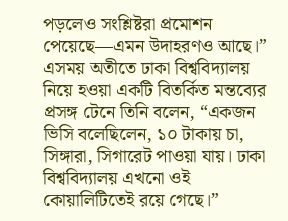পড়লেও সংশ্লিষ্টরা প্রমোশন পেয়েছে—এমন উদাহরণও আছে।”
এসময় অতীতে ঢাকা বিশ্ববিদ্যালয় নিয়ে হওয়া একটি বিতর্কিত মন্তব্যের প্রসঙ্গ টেনে তিনি বলেন, “একজন ভিসি বলেছিলেন, ১০ টাকায় চা, সিঙ্গারা, সিগারেট পাওয়া যায়। ঢাকা বিশ্ববিদ্যালয় এখনো ওই কোয়ালিটিতেই রয়ে গেছে।”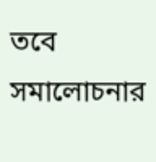তবে সমালোচনার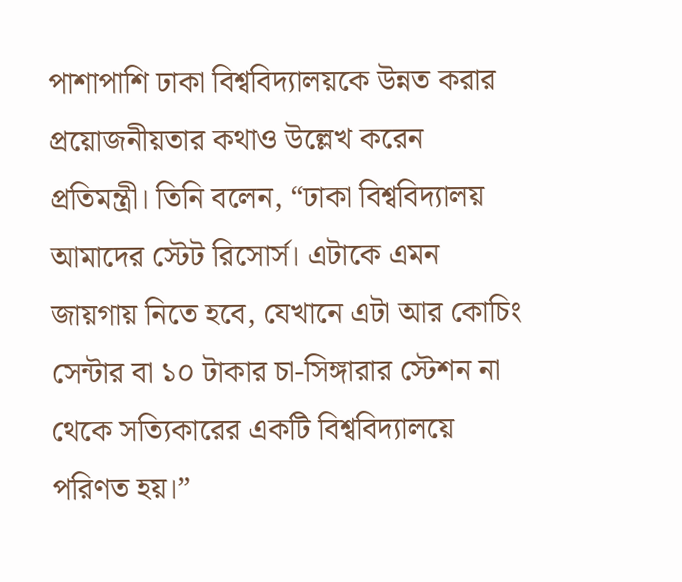পাশাপাশি ঢাকা বিশ্ববিদ্যালয়কে উন্নত করার প্রয়োজনীয়তার কথাও উল্লেখ করেন প্রতিমন্ত্রী। তিনি বলেন, “ঢাকা বিশ্ববিদ্যালয় আমাদের স্টেট রিসোর্স। এটাকে এমন জায়গায় নিতে হবে, যেখানে এটা আর কোচিং সেন্টার বা ১০ টাকার চা-সিঙ্গারার স্টেশন না থেকে সত্যিকারের একটি বিশ্ববিদ্যালয়ে পরিণত হয়।”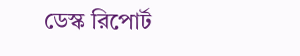ডেস্ক রিপোর্ট